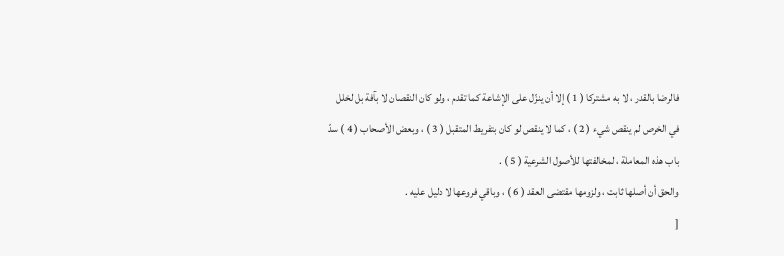فالرضا بالقدر ، لا به مشتركا ( 1 ) إلا أن ينزّل على الإشاعة كما تقدم ، ولو كان النقصان لا بآفة بل لخلل في الخرص لم ينقص شيء ( 2 ) ، كما لا ينقص لو كان بتفريط المتقبل ( 3 ) ، وبعض الأصحاب ( 4 ) سدّ باب هذه المعاملة ، لمخالفتها للأصول الشرعية ( 5 ) .
والحق أن أصلها ثابت ، ولزومها مقتضى العقد ( 6 ) ، وباقي فروعها لا دليل عليه .
[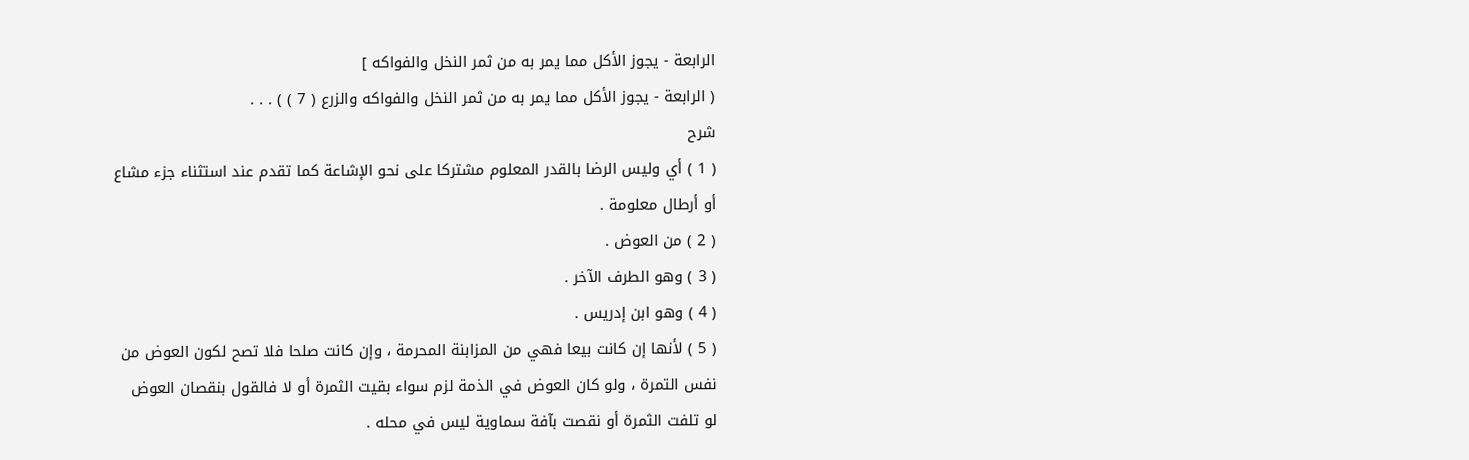الرابعة - يجوز الأكل مما يمر به من ثمر النخل والفواكه ]
( الرابعة - يجوز الأكل مما يمر به من ثمر النخل والفواكه والزرع ( 7 ) ) . . .
شرح
( 1 ) أي وليس الرضا بالقدر المعلوم مشتركا على نحو الإشاعة كما تقدم عند استثناء جزء مشاع أو أرطال معلومة .
( 2 ) من العوض .
( 3 ) وهو الطرف الآخر .
( 4 ) وهو ابن إدريس .
( 5 ) لأنها إن كانت بيعا فهي من المزابنة المحرمة ، وإن كانت صلحا فلا تصح لكون العوض من نفس التمرة ، ولو كان العوض في الذمة لزم سواء بقيت الثمرة أو لا فالقول بنقصان العوض لو تلفت الثمرة أو نقصت بآفة سماوية ليس في محله .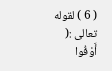( 6 ) لقوله تعالى :( أَوْفُوا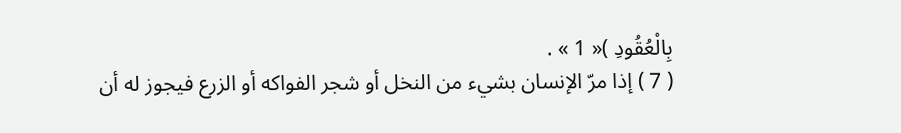بِالْعُقُودِ )« 1 » .
( 7 ) إذا مرّ الإنسان بشيء من النخل أو شجر الفواكه أو الزرع فيجوز له أن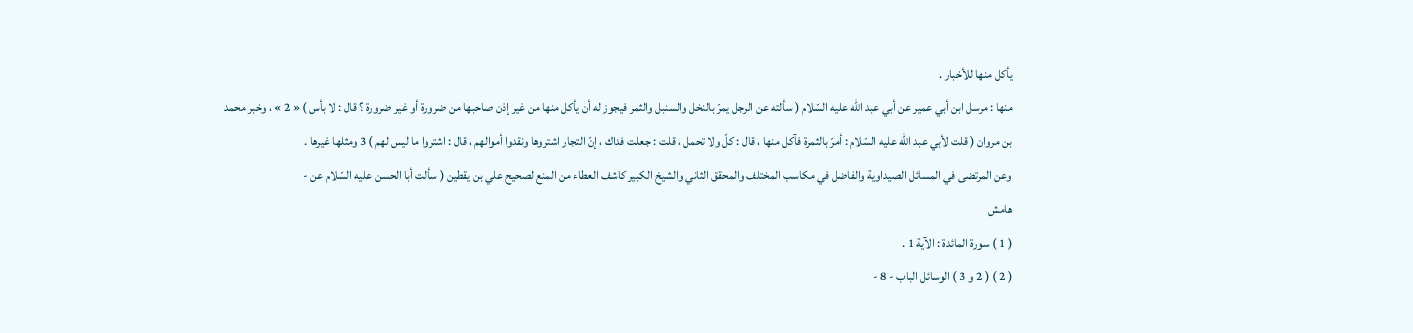يأكل منها للأخبار .
منها : مرسل ابن أبي عمير عن أبي عبد اللّه عليه السّلام ( سألته عن الرجل يمرّ بالنخل والسنبل والثمر فيجوز له أن يأكل منها من غير إذن صاحبها من ضرورة أو غير ضرورة ؟ قال : لا بأس ) « 2 » ، وخبر محمد بن مروان ( قلت لأبي عبد اللّه عليه السّلام : أمرّ بالثمرة فآكل منها ، قال : كلّ ولا تحمل ، قلت : جعلت فداك ، إنّ التجار اشتروها ونقدوا أموالهم ، قال : اشتروا ما ليس لهم ) 3 ومثلها غيرها .
وعن المرتضى في المسائل الصيداوية والفاضل في مكاسب المختلف والمحقق الثاني والشيخ الكبير كاشف العطاء من المنع لصحيح علي بن يقطين ( سألت أبا الحسن عليه السّلام عن -
هامش
( 1 ) سورة المائدة : الآية 1 .
( 2 ) ( 2 و 3 ) الوسائل الباب - 8 -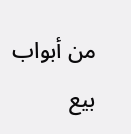من أبواب بيع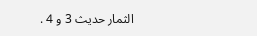الثمار حديث 3 و 4 .